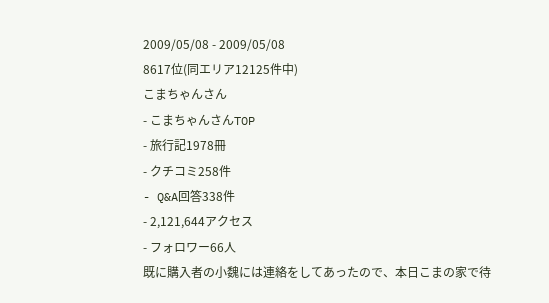2009/05/08 - 2009/05/08
8617位(同エリア12125件中)
こまちゃんさん
- こまちゃんさんTOP
- 旅行記1978冊
- クチコミ258件
- Q&A回答338件
- 2,121,644アクセス
- フォロワー66人
既に購入者の小魏には連絡をしてあったので、本日こまの家で待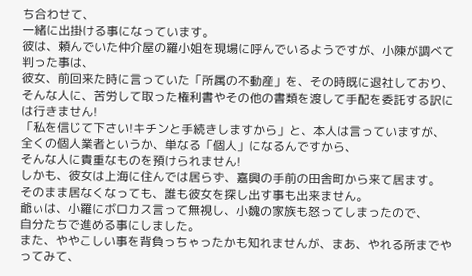ち合わせて、
一緒に出掛ける事になっています。
彼は、頼んでいた仲介屋の羅小姐を現場に呼んでいるようですが、小陳が調べて判った事は、
彼女、前回来た時に言っていた「所属の不動産」を、その時既に退社しており、
そんな人に、苦労して取った権利書やその他の書類を渡して手配を委託する訳には行きません!
「私を信じて下さい!キチンと手続きしますから」と、本人は言っていますが、
全くの個人業者というか、単なる「個人」になるんですから、
そんな人に貴重なものを預けられません!
しかも、彼女は上海に住んでは居らず、嘉興の手前の田舎町から来て居ます。
そのまま居なくなっても、誰も彼女を探し出す事も出来ません。
爺ぃは、小羅にボロカス言って無視し、小魏の家族も怒ってしまったので、
自分たちで進める事にしました。
また、ややこしい事を背負っちゃったかも知れませんが、まあ、やれる所までやってみて、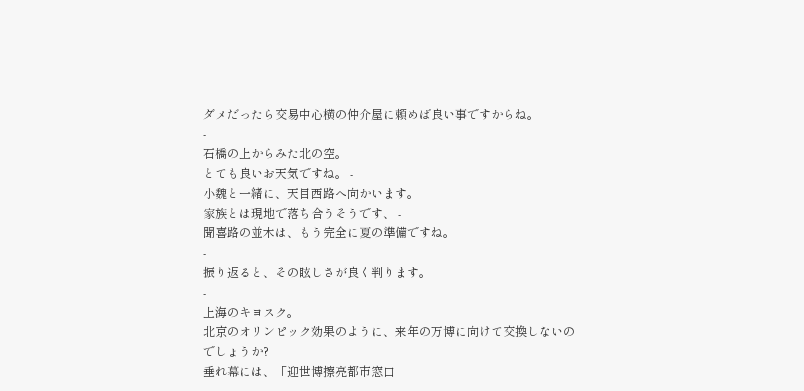ダメだったら交易中心横の仲介屋に頼めば良い事ですからね。
-
石橋の上からみた北の空。
とても良いお天気ですね。 -
小魏と一緒に、天目西路へ向かいます。
家族とは現地で落ち合うそうです、 -
聞喜路の並木は、もう完全に夏の準備ですね。
-
振り返ると、その眩しさが良く判ります。
-
上海のキヨスク。
北京のオリンピック効果のように、来年の万博に向けて交換しないのでしょうか?
垂れ幕には、「迎世博擦亮都市窓口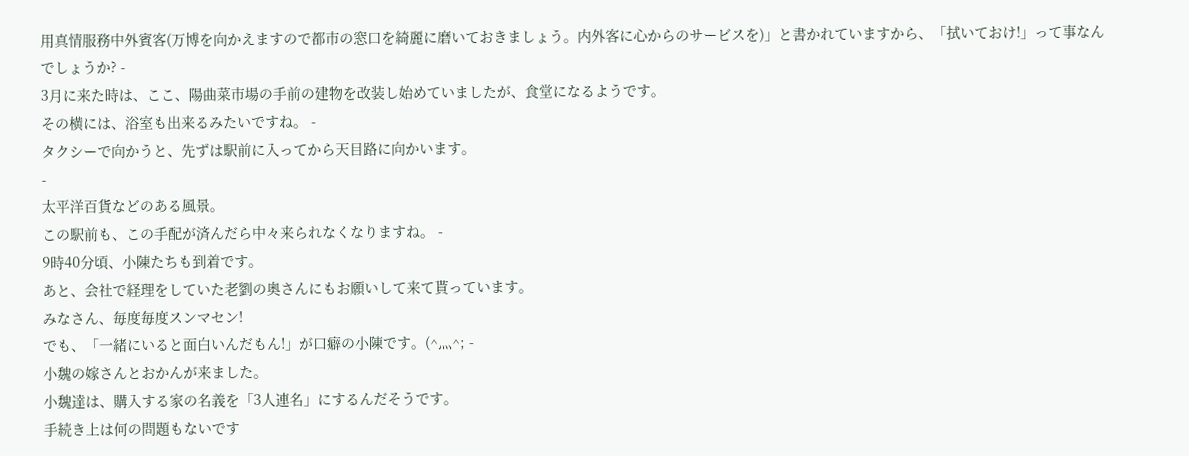用真情服務中外賓客(万博を向かえますので都市の窓口を綺麗に磨いておきましょう。内外客に心からのサービスを)」と書かれていますから、「拭いておけ!」って事なんでしょうか? -
3月に来た時は、ここ、陽曲菜市場の手前の建物を改装し始めていましたが、食堂になるようです。
その横には、浴室も出来るみたいですね。 -
タクシーで向かうと、先ずは駅前に入ってから天目路に向かいます。
-
太平洋百貨などのある風景。
この駅前も、この手配が済んだら中々来られなくなりますね。 -
9時40分頃、小陳たちも到着です。
あと、会社で経理をしていた老劉の奥さんにもお願いして来て貰っています。
みなさん、毎度毎度スンマセン!
でも、「一緒にいると面白いんだもん!」が口癖の小陳です。(^灬^; -
小魏の嫁さんとおかんが来ました。
小魏達は、購入する家の名義を「3人連名」にするんだそうです。
手続き上は何の問題もないです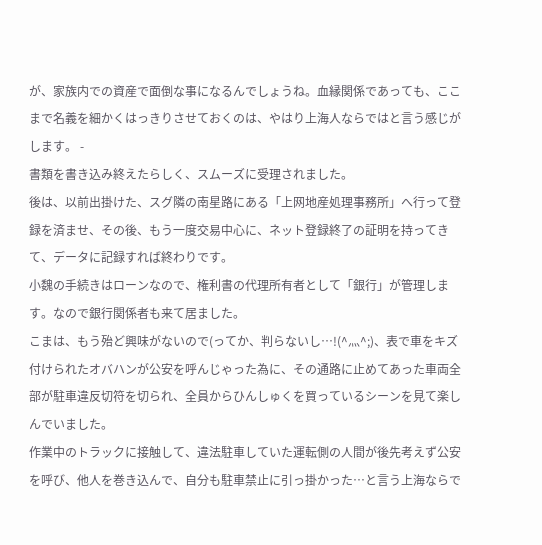が、家族内での資産で面倒な事になるんでしょうね。血縁関係であっても、ここまで名義を細かくはっきりさせておくのは、やはり上海人ならではと言う感じがします。 -
書類を書き込み終えたらしく、スムーズに受理されました。
後は、以前出掛けた、スグ隣の南星路にある「上网地産処理事務所」へ行って登録を済ませ、その後、もう一度交易中心に、ネット登録終了の証明を持ってきて、データに記録すれば終わりです。
小魏の手続きはローンなので、権利書の代理所有者として「銀行」が管理します。なので銀行関係者も来て居ました。
こまは、もう殆ど興味がないので(ってか、判らないし…!(^灬^;)、表で車をキズ付けられたオバハンが公安を呼んじゃった為に、その通路に止めてあった車両全部が駐車違反切符を切られ、全員からひんしゅくを買っているシーンを見て楽しんでいました。
作業中のトラックに接触して、違法駐車していた運転側の人間が後先考えず公安を呼び、他人を巻き込んで、自分も駐車禁止に引っ掛かった…と言う上海ならで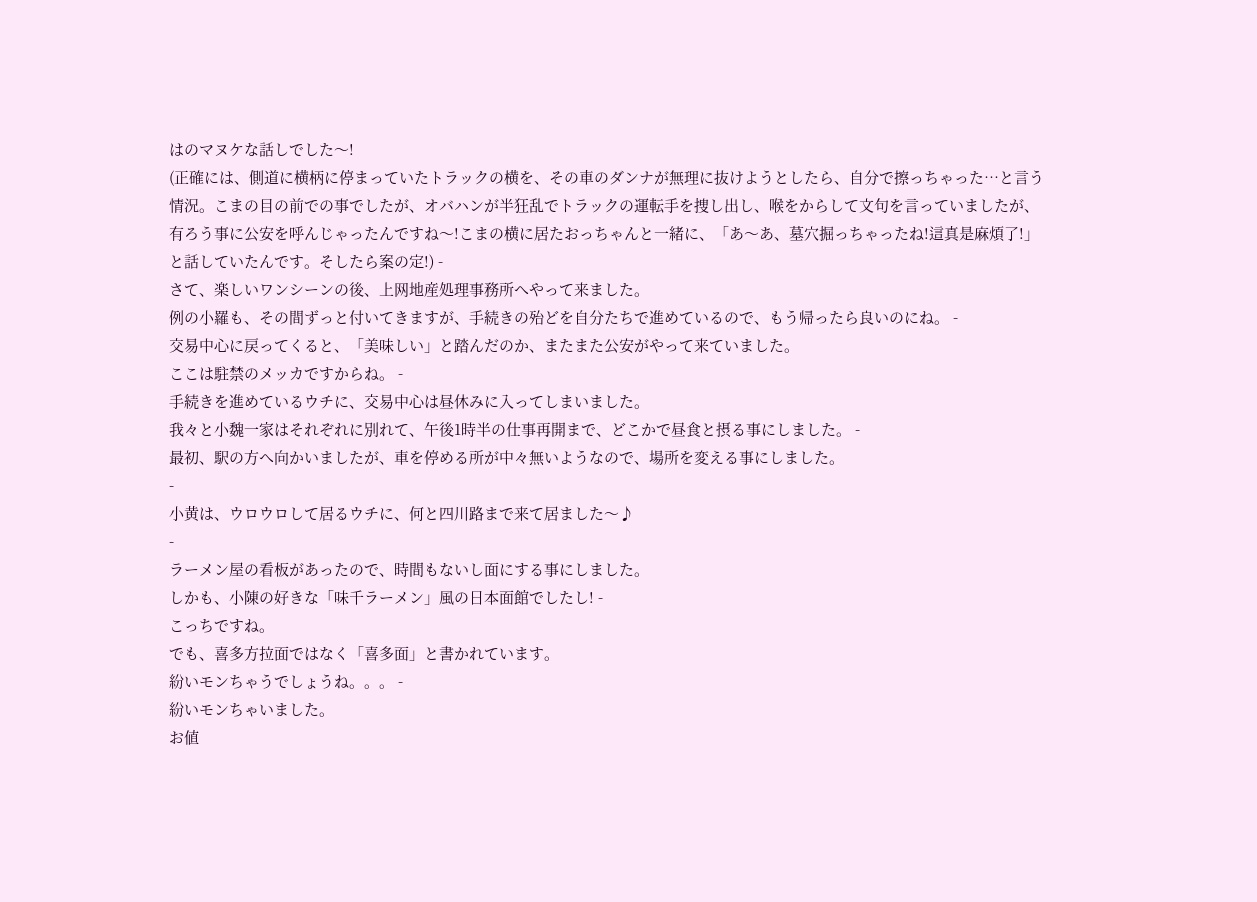はのマヌケな話しでした〜!
(正確には、側道に横柄に停まっていたトラックの横を、その車のダンナが無理に抜けようとしたら、自分で擦っちゃった…と言う情況。こまの目の前での事でしたが、オバハンが半狂乱でトラックの運転手を捜し出し、喉をからして文句を言っていましたが、有ろう事に公安を呼んじゃったんですね〜!こまの横に居たおっちゃんと一緒に、「あ〜あ、墓穴掘っちゃったね!這真是麻煩了!」と話していたんです。そしたら案の定!) -
さて、楽しいワンシーンの後、上网地産処理事務所へやって来ました。
例の小羅も、その間ずっと付いてきますが、手続きの殆どを自分たちで進めているので、もう帰ったら良いのにね。 -
交易中心に戻ってくると、「美味しい」と踏んだのか、またまた公安がやって来ていました。
ここは駐禁のメッカですからね。 -
手続きを進めているウチに、交易中心は昼休みに入ってしまいました。
我々と小魏一家はそれぞれに別れて、午後1時半の仕事再開まで、どこかで昼食と摂る事にしました。 -
最初、駅の方へ向かいましたが、車を停める所が中々無いようなので、場所を変える事にしました。
-
小黄は、ウロウロして居るウチに、何と四川路まで来て居ました〜♪
-
ラーメン屋の看板があったので、時間もないし面にする事にしました。
しかも、小陳の好きな「味千ラーメン」風の日本面館でしたし! -
こっちですね。
でも、喜多方拉面ではなく「喜多面」と書かれています。
紛いモンちゃうでしょうね。。。 -
紛いモンちゃいました。
お値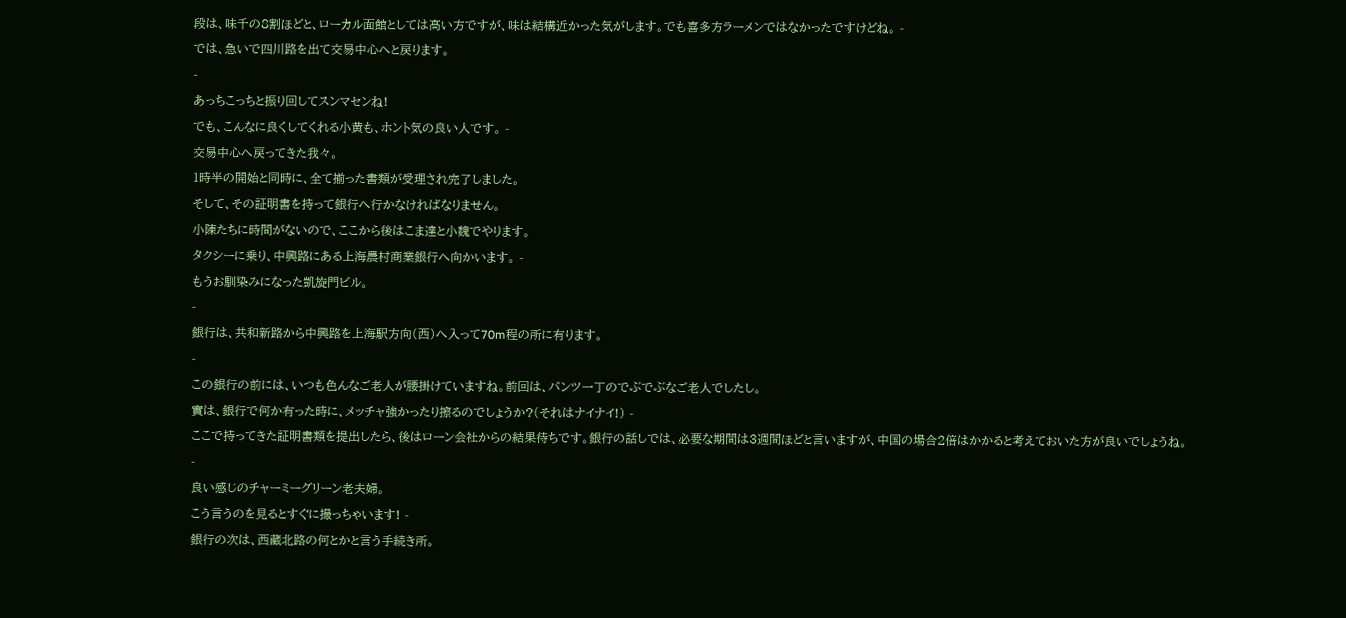段は、味千の8割ほどと、ローカル面館としては高い方ですが、味は結構近かった気がします。でも喜多方ラーメンではなかったですけどね。 -
では、急いで四川路を出て交易中心へと戻ります。
-
あっちこっちと振り回してスンマセンね!
でも、こんなに良くしてくれる小黄も、ホント気の良い人です。 -
交易中心へ戻ってきた我々。
1時半の開始と同時に、全て揃った書類が受理され完了しました。
そして、その証明書を持って銀行へ行かなければなりません。
小陳たちに時間がないので、ここから後はこま達と小魏でやります。
タクシーに乗り、中興路にある上海農村商業銀行へ向かいます。 -
もうお馴染みになった凱旋門ビル。
-
銀行は、共和新路から中興路を上海駅方向(西)へ入って70m程の所に有ります。
-
この銀行の前には、いつも色んなご老人が腰掛けていますね。前回は、パンツ一丁のでぶでぶなご老人でしたし。
實は、銀行で何か有った時に、メッチャ強かったり擦るのでしょうか?(それはナイナイ!) -
ここで持ってきた証明書類を提出したら、後はローン会社からの結果待ちです。銀行の話しでは、必要な期間は3週間ほどと言いますが、中国の場合2倍はかかると考えておいた方が良いでしょうね。
-
良い感じのチャーミーグリーン老夫婦。
こう言うのを見るとすぐに撮っちゃいます! -
銀行の次は、西藏北路の何とかと言う手続き所。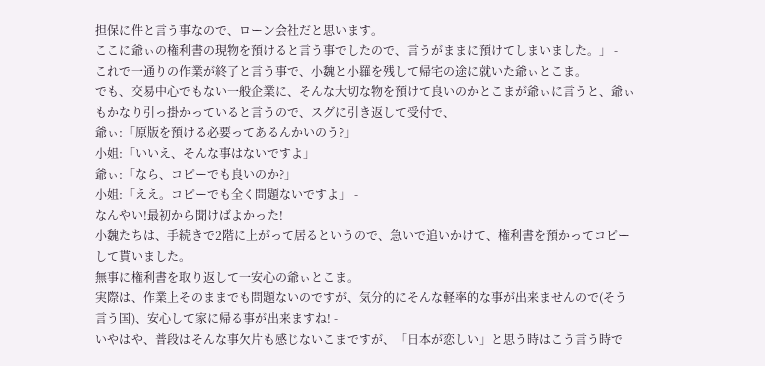担保に件と言う事なので、ローン会社だと思います。
ここに爺ぃの権利書の現物を預けると言う事でしたので、言うがままに預けてしまいました。」 -
これで一通りの作業が終了と言う事で、小魏と小羅を残して帰宅の途に就いた爺ぃとこま。
でも、交易中心でもない一般企業に、そんな大切な物を預けて良いのかとこまが爺ぃに言うと、爺ぃもかなり引っ掛かっていると言うので、スグに引き返して受付で、
爺ぃ:「原版を預ける必要ってあるんかいのう?」
小姐:「いいえ、そんな事はないですよ」
爺ぃ:「なら、コピーでも良いのか?」
小姐:「ええ。コピーでも全く問題ないですよ」 -
なんやい!最初から聞けばよかった!
小魏たちは、手続きで2階に上がって居るというので、急いで追いかけて、権利書を預かってコピーして貰いました。
無事に権利書を取り返して一安心の爺ぃとこま。
実際は、作業上そのままでも問題ないのですが、気分的にそんな軽率的な事が出来ませんので(そう言う国)、安心して家に帰る事が出来ますね! -
いやはや、普段はそんな事欠片も感じないこまですが、「日本が恋しい」と思う時はこう言う時で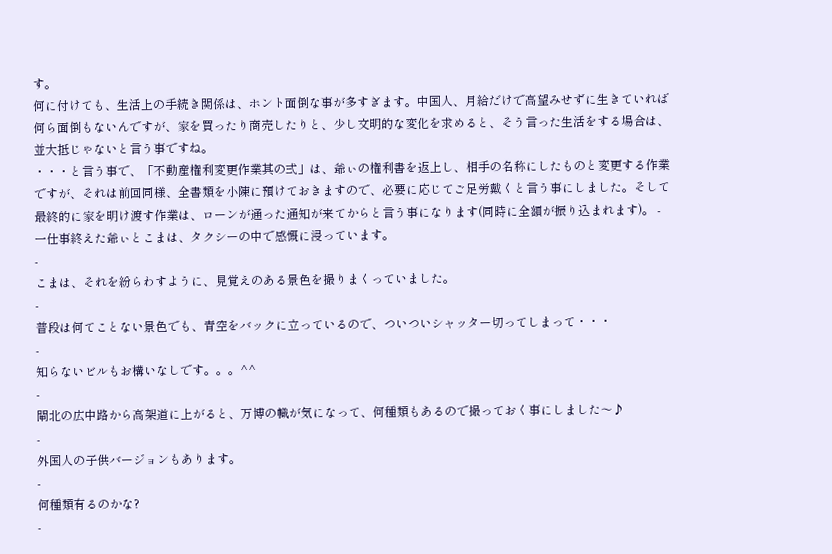す。
何に付けても、生活上の手続き関係は、ホント面倒な事が多すぎます。中国人、月給だけで高望みせずに生きていれば何ら面倒もないんですが、家を買ったり商売したりと、少し文明的な変化を求めると、そう言った生活をする場合は、並大抵じゃないと言う事ですね。
・・・と言う事で、「不動産権利変更作業其の弍」は、爺ぃの権利書を返上し、相手の名称にしたものと変更する作業ですが、それは前回同様、全書類を小陳に預けておきますので、必要に応じてご足労戴くと言う事にしました。そして最終的に家を明け渡す作業は、ローンが通った通知が来てからと言う事になります(同時に全額が振り込まれます)。 -
一仕事終えた爺ぃとこまは、タクシーの中で感慨に浸っています。
-
こまは、それを紛らわすように、見覚えのある景色を撮りまくっていました。
-
普段は何てことない景色でも、青空をバックに立っているので、ついついシャッター切ってしまって・・・
-
知らないビルもお構いなしです。。。^^
-
閘北の広中路から高架道に上がると、万博の幟が気になって、何種類もあるので撮っておく事にしました〜♪
-
外国人の子供バージョンもあります。
-
何種類有るのかな?
-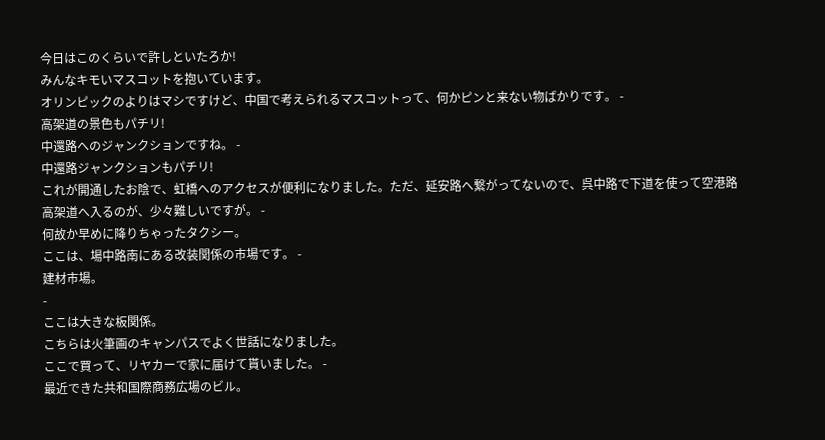今日はこのくらいで許しといたろか!
みんなキモいマスコットを抱いています。
オリンピックのよりはマシですけど、中国で考えられるマスコットって、何かピンと来ない物ばかりです。 -
高架道の景色もパチリ!
中還路へのジャンクションですね。 -
中還路ジャンクションもパチリ!
これが開通したお陰で、虹橋へのアクセスが便利になりました。ただ、延安路へ繋がってないので、呉中路で下道を使って空港路高架道へ入るのが、少々難しいですが。 -
何故か早めに降りちゃったタクシー。
ここは、場中路南にある改装関係の市場です。 -
建材市場。
-
ここは大きな板関係。
こちらは火筆画のキャンパスでよく世話になりました。
ここで買って、リヤカーで家に届けて貰いました。 -
最近できた共和国際商務広場のビル。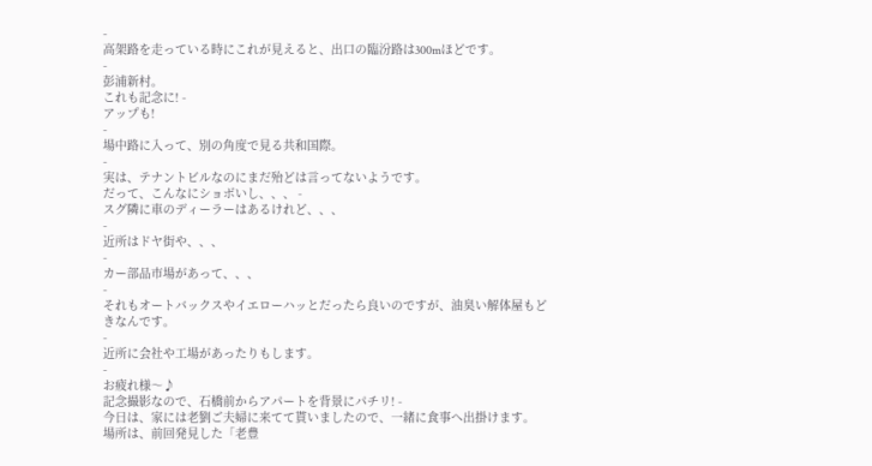-
高架路を走っている時にこれが見えると、出口の臨汾路は300mほどです。
-
彭浦新村。
これも記念に! -
アップも!
-
場中路に入って、別の角度で見る共和国際。
-
実は、テナントビルなのにまだ殆どは言ってないようです。
だって、こんなにショボいし、、、 -
スグ隣に車のディーラーはあるけれど、、、
-
近所はドヤ街や、、、
-
カー部品市場があって、、、
-
それもオートバックスやイエローハッとだったら良いのですが、油臭い解体屋もどきなんです。
-
近所に会社や工場があったりもします。
-
お疲れ様〜♪
記念撮影なので、石橋前からアパートを背景にパチリ! -
今日は、家には老劉ご夫婦に来てて貰いましたので、一緒に食事へ出掛けます。
場所は、前回発見した「老豊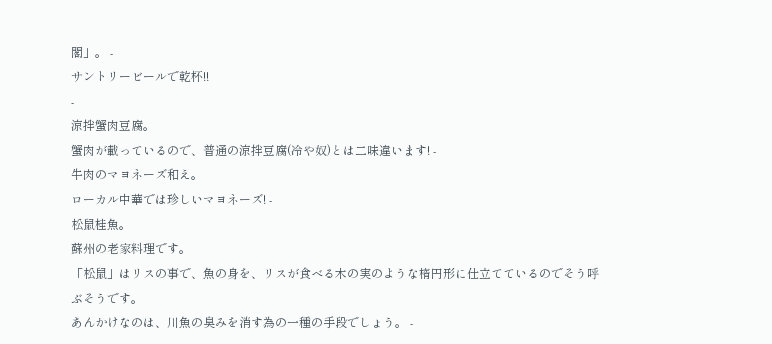閣」。 -
サントリービールで乾杯!!
-
涼拌蟹肉豆腐。
蟹肉が載っているので、普通の涼拌豆腐(冷や奴)とは二味違います! -
牛肉のマヨネーズ和え。
ローカル中華では珍しいマヨネーズ! -
松鼠桂魚。
蘇州の老家料理です。
「松鼠」はリスの事で、魚の身を、リスが食べる木の実のような楕円形に仕立てているのでそう呼ぶそうです。
あんかけなのは、川魚の臭みを消す為の一種の手段でしょう。 -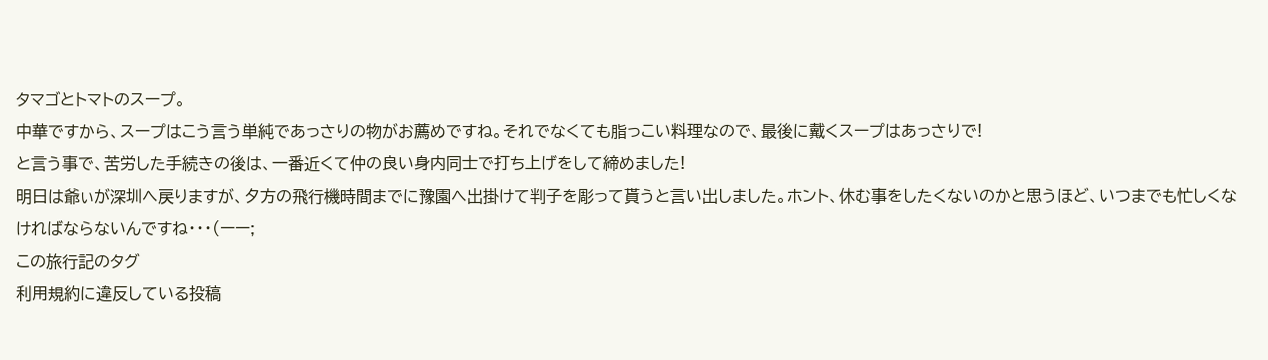タマゴとトマトのスープ。
中華ですから、スープはこう言う単純であっさりの物がお薦めですね。それでなくても脂っこい料理なので、最後に戴くスープはあっさりで!
と言う事で、苦労した手続きの後は、一番近くて仲の良い身内同士で打ち上げをして締めました!
明日は爺ぃが深圳へ戻りますが、夕方の飛行機時間までに豫園へ出掛けて判子を彫って貰うと言い出しました。ホント、休む事をしたくないのかと思うほど、いつまでも忙しくなければならないんですね・・・(ーー;
この旅行記のタグ
利用規約に違反している投稿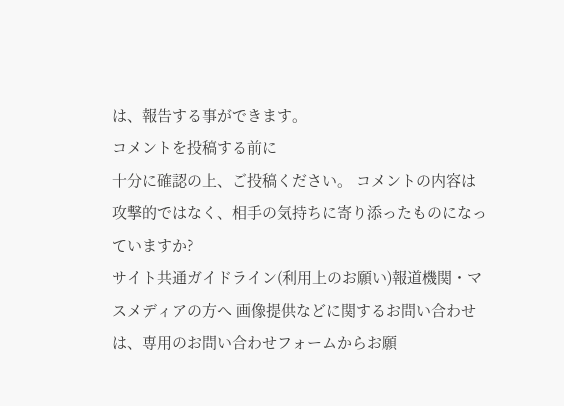は、報告する事ができます。
コメントを投稿する前に
十分に確認の上、ご投稿ください。 コメントの内容は攻撃的ではなく、相手の気持ちに寄り添ったものになっていますか?
サイト共通ガイドライン(利用上のお願い)報道機関・マスメディアの方へ 画像提供などに関するお問い合わせは、専用のお問い合わせフォームからお願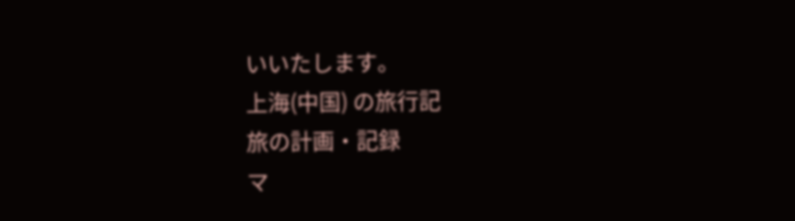いいたします。
上海(中国) の旅行記
旅の計画・記録
マ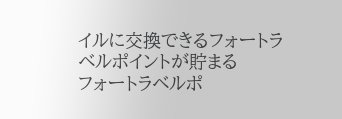イルに交換できるフォートラベルポイントが貯まる
フォートラベルポ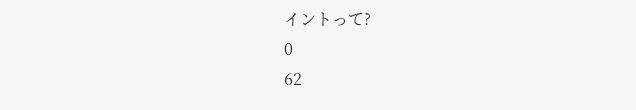イントって?
0
62